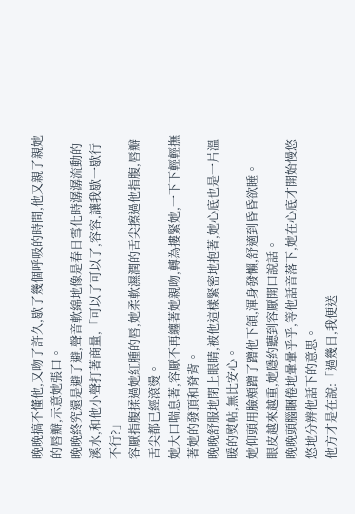晚晚搞不懂他,又吻了許久,歇了幾個呼吸的時間,他又親了親她的唇瓣,示意她張口。
晚晚終究還是避了避,聲音軟綿地像是春日雪化時潺潺流動的溪水,和他小聲打著商量,「可以了可以了,容容,讓我歇一歇行不行?」
容厭指腹揉過她紅腫的唇,她柔軟濕潤的舌尖擦過他指腹,唇瓣舌尖都已經滾燙。
她大口喘息著,容厭不再纏著她親吻,轉為摟緊她,一下下輕輕撫著她的發頂和脊背。
晚晚舒服地閉上眼睛,被他這樣緊密地抱著,她心底也是一片溫暖的熨帖,無比安心。
她仰頭用臉頰蹭了蹭他下頜,渾身發懶,舒適到昏昏欲睡。
眼皮越來越重,她隱約聽到容厭開口說話。
晚晚頭腦睏倦地暈暈乎乎,等他話音落下,她在心底才開始慢悠悠地分辨他話下的意思。
他方才是在說:「過幾日,我便送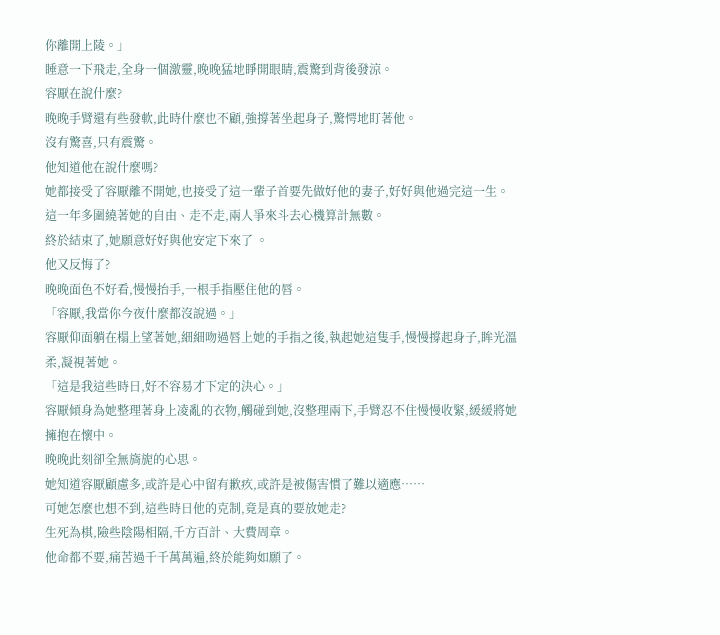你離開上陵。」
睡意一下飛走,全身一個激靈,晚晚猛地睜開眼睛,震驚到背後發涼。
容厭在說什麼?
晚晚手臂還有些發軟,此時什麼也不顧,強撐著坐起身子,驚愕地盯著他。
沒有驚喜,只有震驚。
他知道他在說什麼嗎?
她都接受了容厭離不開她,也接受了這一輩子首要先做好他的妻子,好好與他過完這一生。
這一年多圍繞著她的自由、走不走,兩人爭來斗去心機算計無數。
終於結束了,她願意好好與他安定下來了 。
他又反悔了?
晚晚面色不好看,慢慢抬手,一根手指壓住他的唇。
「容厭,我當你今夜什麼都沒說過。」
容厭仰面躺在榻上望著她,細細吻過唇上她的手指之後,執起她這隻手,慢慢撐起身子,眸光溫柔,凝視著她。
「這是我這些時日,好不容易才下定的決心。」
容厭傾身為她整理著身上凌亂的衣物,觸碰到她,沒整理兩下,手臂忍不住慢慢收緊,緩緩將她擁抱在懷中。
晚晚此刻卻全無旖旎的心思。
她知道容厭顧慮多,或許是心中留有歉疚,或許是被傷害慣了難以適應……
可她怎麼也想不到,這些時日他的克制,竟是真的要放她走?
生死為棋,險些陰陽相隔,千方百計、大費周章。
他命都不要,痛苦過千千萬萬遍,終於能夠如願了。